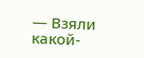— Взяли какой-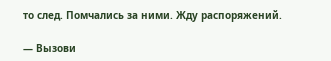то след. Помчались за ними. Жду распоряжений.

— Вызови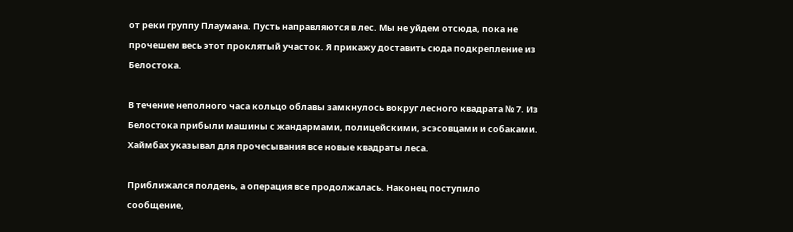от реки группу Плаумана. Пусть направляются в лес. Мы не уйдем отсюда, пока не прочешем весь этот проклятый участок. Я прикажу доставить сюда подкрепление из Белостока.

В течение неполного часа кольцо облавы замкнулось вокруг лесного квадрата № 7. Из Белостока прибыли машины с жандармами, полицейскими, эсэсовцами и собаками. Хаймбах указывал для прочесывания все новые квадраты леса.

Приближался полдень, а операция все продолжалась. Наконец поступило сообщение,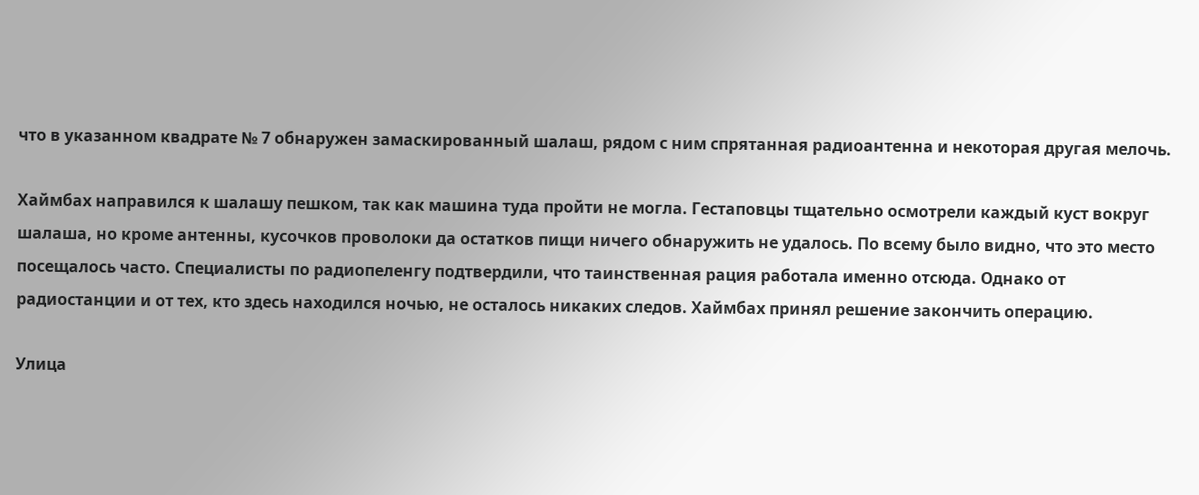что в указанном квадрате № 7 обнаружен замаскированный шалаш, рядом с ним спрятанная радиоантенна и некоторая другая мелочь.

Хаймбах направился к шалашу пешком, так как машина туда пройти не могла. Гестаповцы тщательно осмотрели каждый куст вокруг шалаша, но кроме антенны, кусочков проволоки да остатков пищи ничего обнаружить не удалось. По всему было видно, что это место посещалось часто. Специалисты по радиопеленгу подтвердили, что таинственная рация работала именно отсюда. Однако от радиостанции и от тех, кто здесь находился ночью, не осталось никаких следов. Хаймбах принял решение закончить операцию.

Улица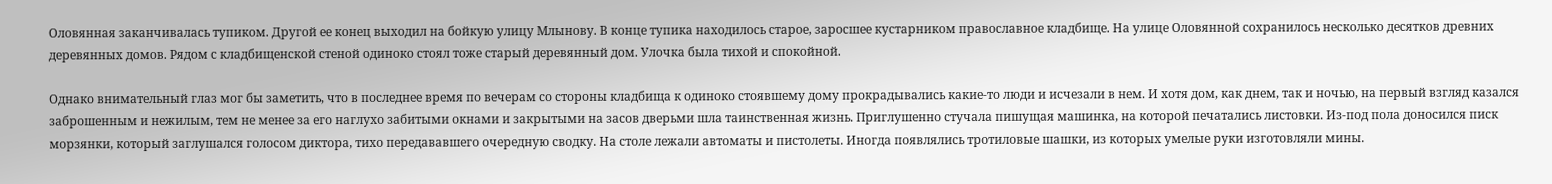Оловянная заканчивалась тупиком. Другой ее конец выходил на бойкую улицу Млынову. В конце тупика находилось старое, заросшее кустарником православное кладбище. На улице Оловянной сохранилось несколько десятков древних деревянных домов. Рядом с кладбищенской стеной одиноко стоял тоже старый деревянный дом. Улочка была тихой и спокойной.

Однако внимательный глаз мог бы заметить, что в последнее время по вечерам со стороны кладбища к одиноко стоявшему дому прокрадывались какие-то люди и исчезали в нем. И хотя дом, как днем, так и ночью, на первый взгляд казался заброшенным и нежилым, тем не менее за его наглухо забитыми окнами и закрытыми на засов дверьми шла таинственная жизнь. Приглушенно стучала пишущая машинка, на которой печатались листовки. Из-под пола доносился писк морзянки, который заглушался голосом диктора, тихо передававшего очередную сводку. На столе лежали автоматы и пистолеты. Иногда появлялись тротиловые шашки, из которых умелые руки изготовляли мины.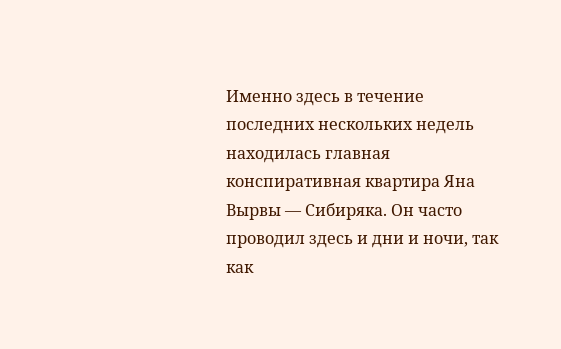Именно здесь в течение последних нескольких недель находилась главная конспиративная квартира Яна Вырвы — Сибиряка. Он часто проводил здесь и дни и ночи, так как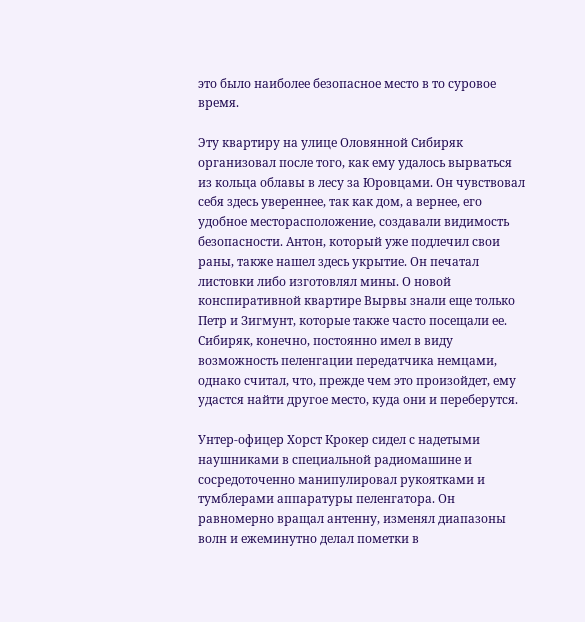это было наиболее безопасное место в то суровое время.

Эту квартиру на улице Оловянной Сибиряк организовал после того, как ему удалось вырваться из кольца облавы в лесу за Юровцами. Он чувствовал себя здесь увереннее, так как дом, а вернее, его удобное месторасположение, создавали видимость безопасности. Антон, который уже подлечил свои раны, также нашел здесь укрытие. Он печатал листовки либо изготовлял мины. О новой конспиративной квартире Вырвы знали еще только Петр и Зигмунт, которые также часто посещали ее. Сибиряк, конечно, постоянно имел в виду возможность пеленгации передатчика немцами, однако считал, что, прежде чем это произойдет, ему удастся найти другое место, куда они и переберутся.

Унтер-офицер Хорст Крокер сидел с надетыми наушниками в специальной радиомашине и сосредоточенно манипулировал рукоятками и тумблерами аппаратуры пеленгатора. Он равномерно вращал антенну, изменял диапазоны волн и ежеминутно делал пометки в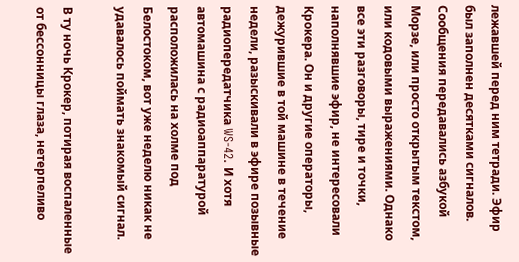лежавшей перед ним тетради. Эфир был заполнен десятками сигналов. Сообщения передавались азбукой Морзе, или просто открытым текстом, или кодовыми выражениями. Однако все эти разговоры, тире и точки, наполнявшие эфир, не интересовали Крокера. Он и другие операторы, дежурившие в той машине в течение недели, разыскивали в эфире позывные радиопередатчика WS-42. И хотя автомашина с радиоаппаратурой расположилась на холме под Белостоком, вот уже неделю никак не удавалось поймать знакомый сигнал.

В ту ночь Крокер, потирая воспаленные от бессонницы глаза, нетерпеливо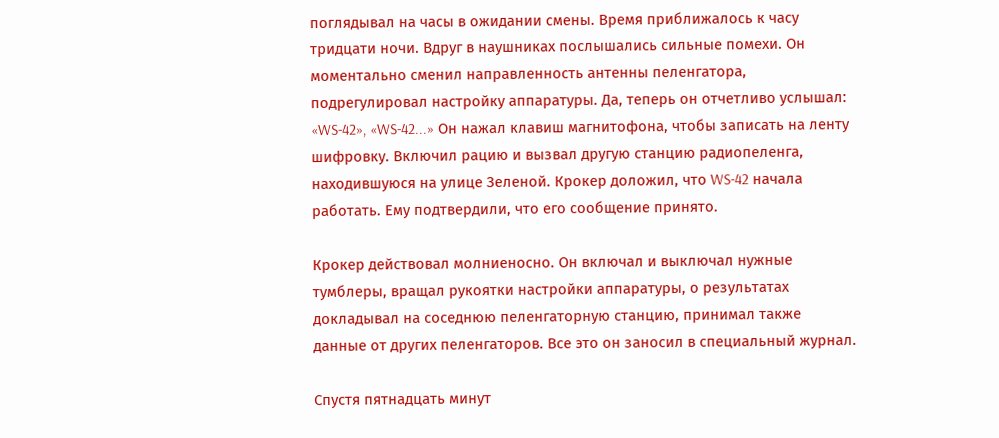поглядывал на часы в ожидании смены. Время приближалось к часу тридцати ночи. Вдруг в наушниках послышались сильные помехи. Он моментально сменил направленность антенны пеленгатора, подрегулировал настройку аппаратуры. Да, теперь он отчетливо услышал: «WS-42», «WS-42...» Он нажал клавиш магнитофона, чтобы записать на ленту шифровку. Включил рацию и вызвал другую станцию радиопеленга, находившуюся на улице Зеленой. Крокер доложил, что WS-42 начала работать. Ему подтвердили, что его сообщение принято.

Крокер действовал молниеносно. Он включал и выключал нужные тумблеры, вращал рукоятки настройки аппаратуры, о результатах докладывал на соседнюю пеленгаторную станцию, принимал также данные от других пеленгаторов. Все это он заносил в специальный журнал.

Спустя пятнадцать минут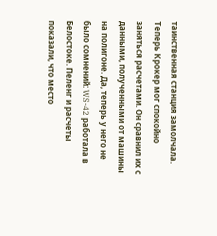таинственная станция замолчала. Теперь Крокер мог спокойно заняться расчетами. Он сравнил их с данными, полученными от машины на полигоне. Да, теперь у него не было сомнений: WS-42 работала в Белостоке. Пеленг и расчеты показали, что место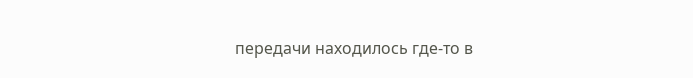передачи находилось где-то в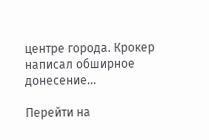центре города. Крокер написал обширное донесение...

Перейти на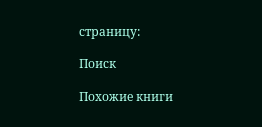страницу:

Поиск

Похожие книги